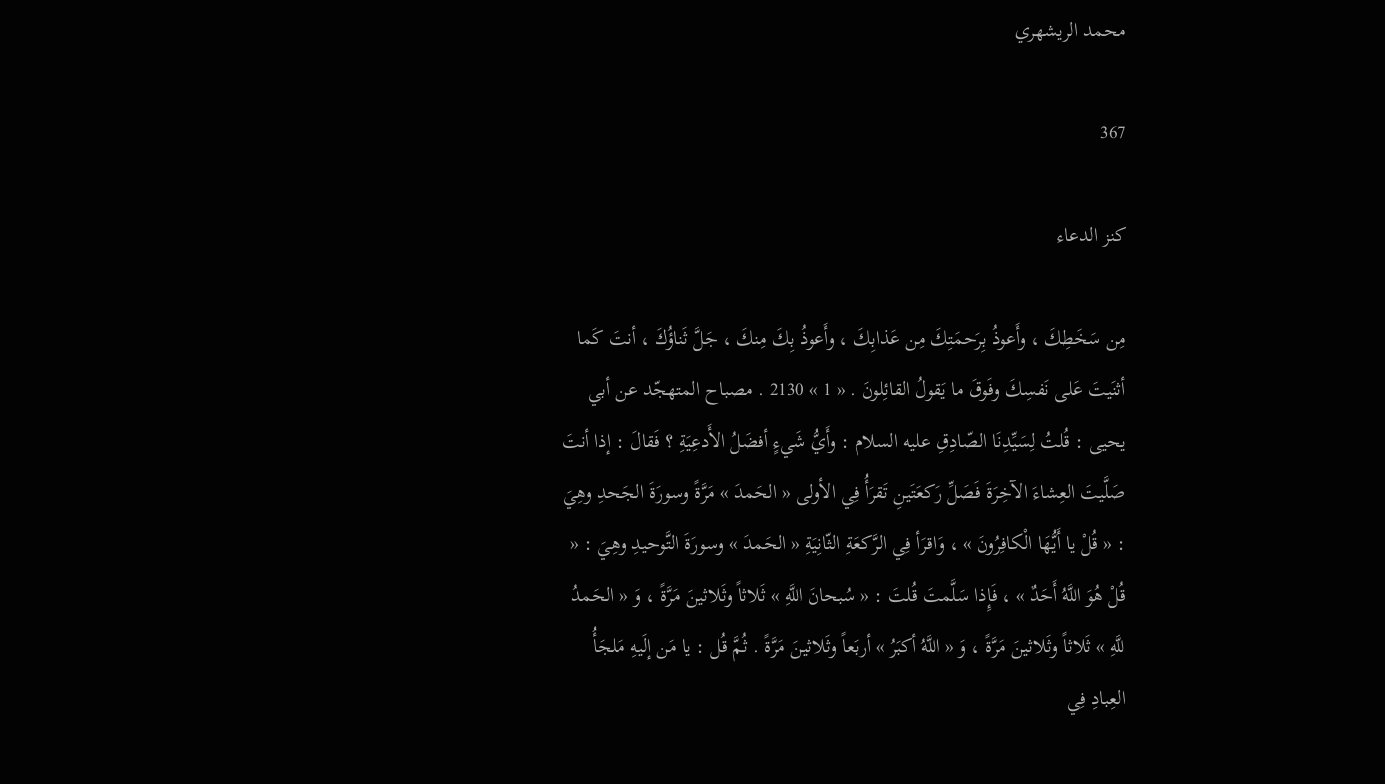محمد الريشهري

367

كنز الدعاء

مِن سَخَطِكَ ، وأَعوذُ بِرَحمَتِكَ مِن عَذابِكَ ، وأَعوذُ بِكَ مِنكَ ، جَلَّ ثَناؤُكَ ، أنتَ كَما أثنَيتَ عَلى نَفسِكَ وفَوقَ ما يَقولُ القائِلونَ . « 1 » 2130 . مصباح المتهجّد عن أبي يحيى : قُلتُ لِسَيِّدِنَا الصّادِقِ عليه السلام : وأَيُّ شَيءٍ أفضَلُ الأَدعِيَةِ ؟ فَقالَ : إذا أنتَ صَلَّيتَ العِشاءَ الآخِرَةَ فَصَلِّ رَكعَتَينِ تَقرَأُ فِي الأولى « الحَمدَ » مَرَّةً وسورَةَ الجَحدِ وهِيَ : « قُلْ يا أَيُّهَا الْكافِرُونَ » ، وَاقرَأ فِي الرَّكعَةِ الثّانِيَةِ « الحَمدَ » وسورَةَ التَّوحيدِ وهِيَ : « قُلْ هُوَ اللَّهُ أَحَدٌ » ، فَإِذا سَلَّمتَ قُلتَ : « سُبحانَ اللَّهِ » ثَلاثاً وثَلاثينَ مَرَّةً ، وَ « الحَمدُ للَّهِ » ثَلاثاً وثَلاثينَ مَرَّةً ، وَ « اللَّهُ أكبَرُ » أربَعاً وثَلاثينَ مَرَّةً . ثُمَّ قُل : يا مَن إلَيهِ مَلجَأُ العِبادِ فِي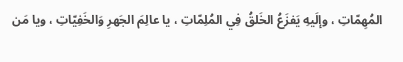المُهِمّاتِ ، وإلَيهِ يَفزَعُ الخَلقُ فِي المُلِمّاتِ ، يا عالِمَ الجَهرِ وَالخَفِيّاتِ ، ويا مَن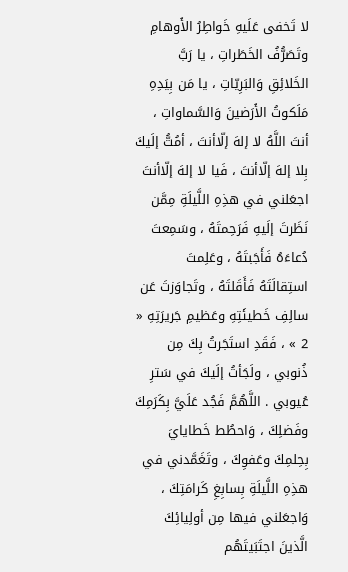لا تَخفى عَلَيهِ خَواطِرُ الأَوهامِ وتَصَرُّفُ الخَطَراتِ ، يا رَبَّ الخَلائِقِ وَالبَرِيّاتِ ، يا مَن بِيَدِهِ مَلَكوتُ الأَرَضينَ وَالسَّماواتِ ، أنتَ اللَّهُ لا إلهَ إلّاأنتَ ، أمُتُّ إلَيكَ بِلا إلهَ إلّاأنتَ ، فَيا لا إلهَ إلّاأنتَ اجعَلني في هذِهِ اللَّيلَةِ مِمَّن نَظَرتَ إلَيهِ فَرَحِمتَهُ ، وسَمِعتَ دُعاءَهُ فَأَجَبتَهُ ، وعَلِمتَ استِقالَتَهُ فَأَقَلتَهُ ، وتَجاوَزتَ عَن سالِفِ خَطيئَتِهِ وعَظيمِ جَريرَتِهِ « 2 » ، فَقَدِ استَجَرتُ بِكَ مِن ذُنوبي ، ولَجَأتُ إلَيكَ في سَترِ عُيوبي . اللَّهُمَّ فَجُد عَلَيَّ بِكَرَمِكَ وفَضلِكَ ، وَاحطُط خَطايايَ بِحِلمِكَ وعَفوِكَ ، وتَغَمَّدني في هذِهِ اللَّيلَةِ بِسابِغِ كَرامَتِكَ ، وَاجعَلني فيها مِن أولِيائِكَ الَّذينَ اجتَبَيتَهُم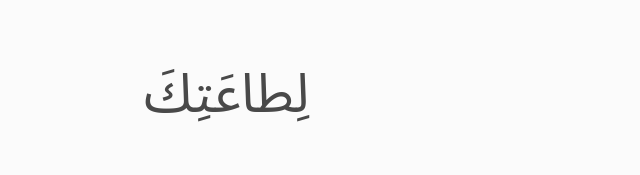لِطاعَتِكَ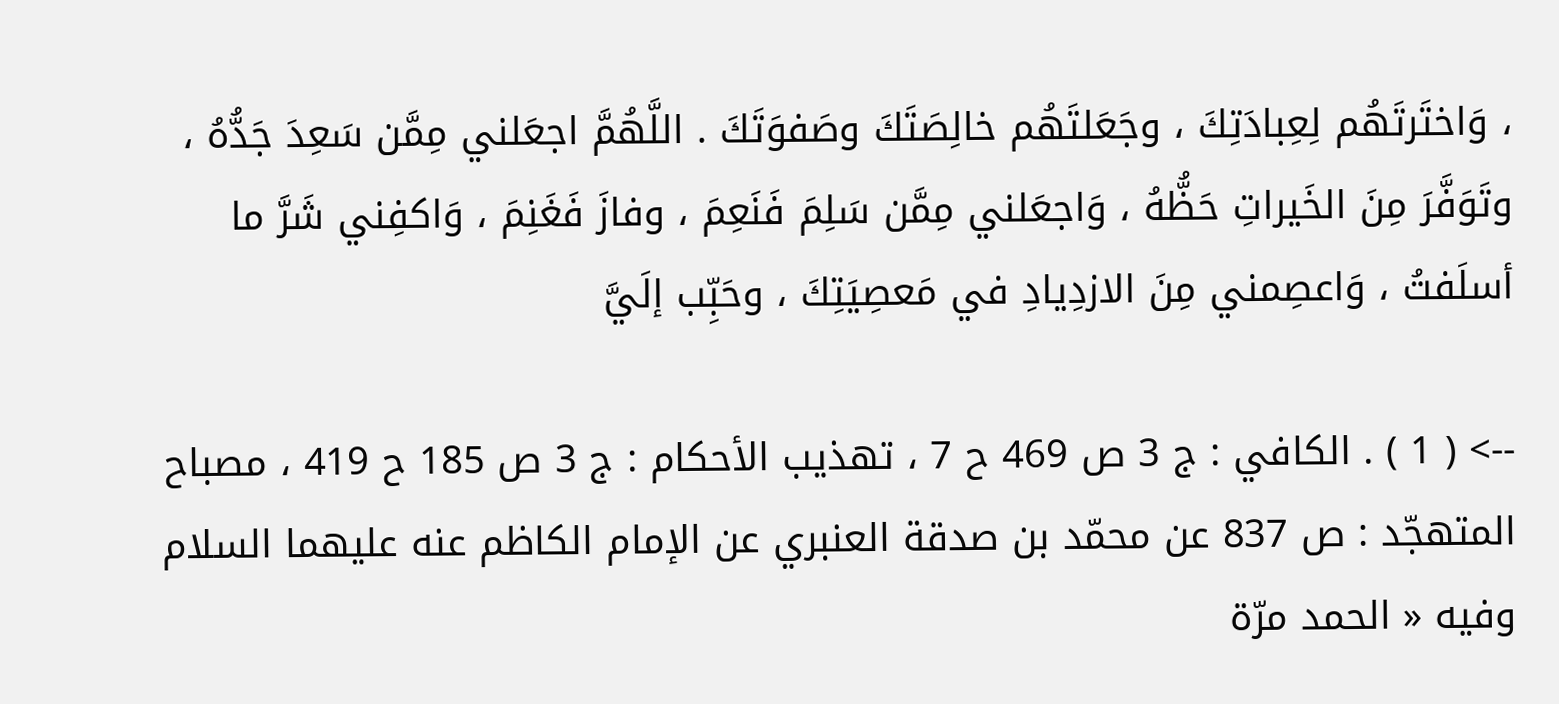، وَاختَرتَهُم لِعِبادَتِكَ ، وجَعَلتَهُم خالِصَتَكَ وصَفوَتَكَ . اللَّهُمَّ اجعَلني مِمَّن سَعِدَ جَدُّهُ ، وتَوَفَّرَ مِنَ الخَيراتِ حَظُّهُ ، وَاجعَلني مِمَّن سَلِمَ فَنَعِمَ ، وفازَ فَغَنِمَ ، وَاكفِني شَرَّ ما أسلَفتُ ، وَاعصِمني مِنَ الازدِيادِ في مَعصِيَتِكَ ، وحَبِّب إلَيَّ

--> ( 1 ) . الكافي : ج 3 ص 469 ح 7 ، تهذيب الأحكام : ج 3 ص 185 ح 419 ، مصباح المتهجّد : ص 837 عن محمّد بن صدقة العنبري عن الإمام الكاظم عنه عليهما السلام وفيه « الحمد مرّة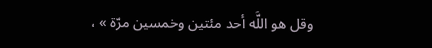وقل هو اللَّه أحد مئتين وخمسين مرّة » ،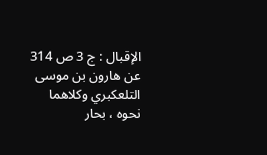الإقبال : ج 3 ص 314 عن هارون بن موسى التلعكبري وكلاهما نحوه ، بحار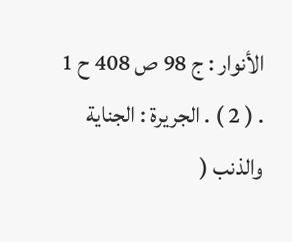الأنوار : ج 98 ص 408 ح 1 . ( 2 ) . الجريرة : الجناية والذنب (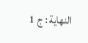النهاية : ج 1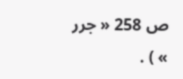ص 258 « جرر » ) .